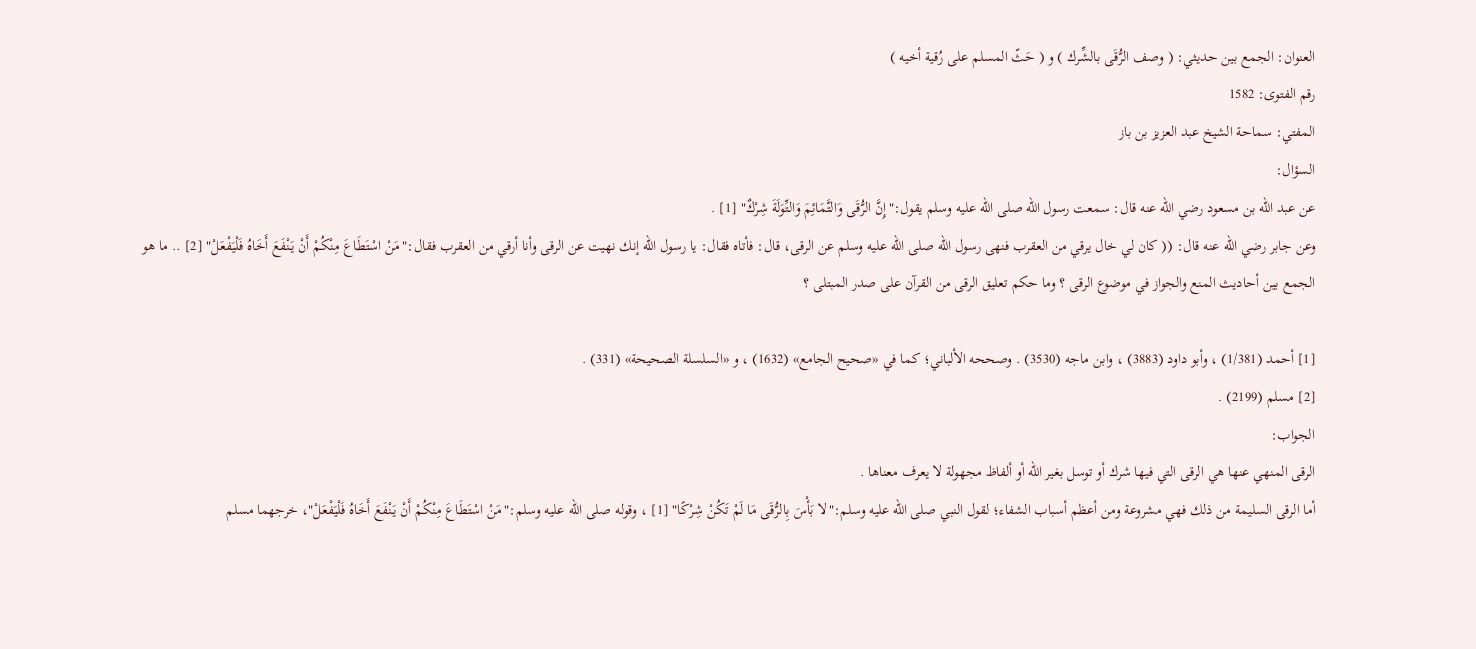العنوان: الجمع بين حديثي: ( وصف الرُّقَى بالشِّرك ) و ( حَثّ المسلم على رُقية أخيه )
رقم الفتوى: 1582
المفتي: سماحة الشيخ عبد العزيز بن باز
السؤال:
عن عبد الله بن مسعود رضي الله عنه قال: سمعت رسول الله صلى الله عليه وسلم يقول:"إِنَّ الرُّقَى وَالتَّمَائِمَ وَالتِّوَلَةَ شِرْكٌ" [1] .
وعن جابر رضي الله عنه قال: (( كان لي خال يرقي من العقرب فنهى رسول الله صلى الله عليه وسلم عن الرقى، قال: فأتاه فقال: يا رسول الله إنك نهيت عن الرقى وأنا أرقي من العقرب فقال:"مَنْ اسْتَطَاعَ مِنْكُمْ أَنْ يَنْفَعَ أَخَاهُ فَلْيَفْعَلْ" [2] .. ما هو الجمع بين أحاديث المنع والجواز في موضوع الرقى ؟ وما حكم تعليق الرقى من القرآن على صدر المبتلى ؟

[1] أحمد (1/381) ، وأبو داود (3883) ، وابن ماجه (3530) . وصححه الألباني؛ كما في «صحيح الجامع» (1632) ، و «السلسلة الصحيحة» (331) .
[2] مسلم (2199) .
الجواب:
الرقى المنهي عنها هي الرقى التي فيها شرك أو توسل بغير الله أو ألفاظ مجهولة لا يعرف معناها .
أما الرقى السليمة من ذلك فهي مشروعة ومن أعظم أسباب الشفاء؛ لقول النبي صلى الله عليه وسلم:"لا بَأْسَ بِالرُّقَى مَا لَمْ تَكُنْ شِرْكًا" [1] ، وقوله صلى الله عليه وسلم:"مَنْ اسْتَطَاعَ مِنْكُمْ أَنْ يَنْفَعَ أَخَاهُ فَلْيَفْعَلْ"، خرجهما مسلم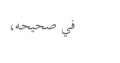في صحيحه،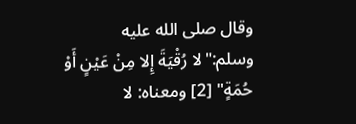وقال صلى الله عليه وسلم:"لا رُقْيَةَ إِلا مِنْ عَيْنٍ أَوْ حُمَةٍ" [2] ومعناه: لا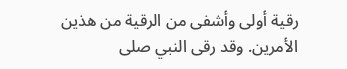رقية أولى وأشفى من الرقية من هذين الأمرين. وقد رقى النبي صلى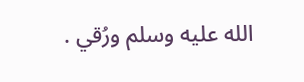الله عليه وسلم ورُقي .